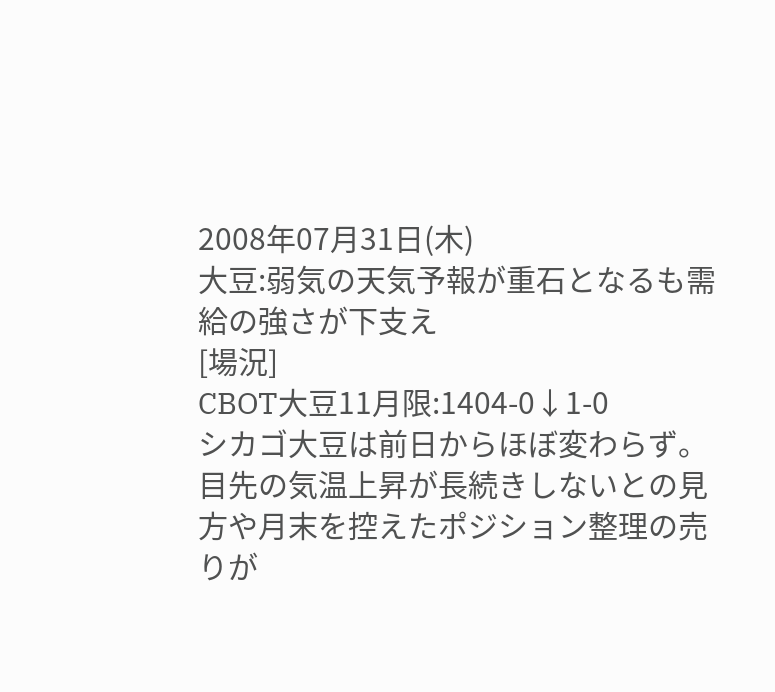2008年07月31日(木)
大豆:弱気の天気予報が重石となるも需給の強さが下支え
[場況]
CBOT大豆11月限:1404-0↓1-0
シカゴ大豆は前日からほぼ変わらず。目先の気温上昇が長続きしないとの見方や月末を控えたポジション整理の売りが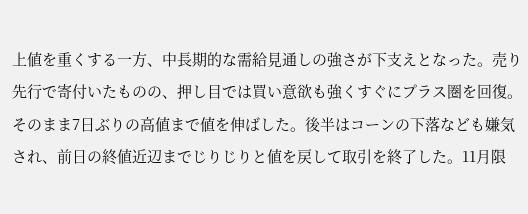上値を重くする一方、中長期的な需給見通しの強さが下支えとなった。売り先行で寄付いたものの、押し目では買い意欲も強くすぐにプラス圏を回復。そのまま7日ぶりの高値まで値を伸ばした。後半はコーンの下落なども嫌気され、前日の終値近辺までじりじりと値を戻して取引を終了した。11月限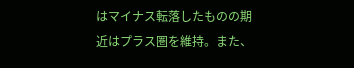はマイナス転落したものの期近はプラス圏を維持。また、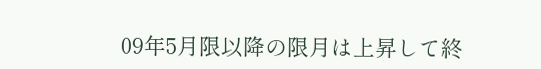09年5月限以降の限月は上昇して終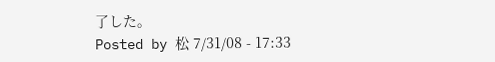了した。
Posted by 松 7/31/08 - 17:33